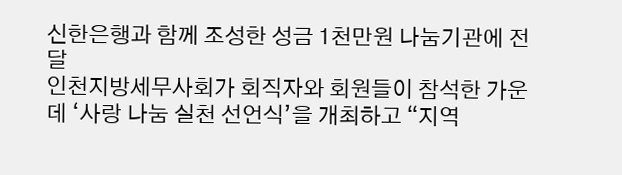신한은행과 함께 조성한 성금 1천만원 나눔기관에 전달
인천지방세무사회가 회직자와 회원들이 참석한 가운데 ‘사랑 나눔 실천 선언식’을 개최하고 “지역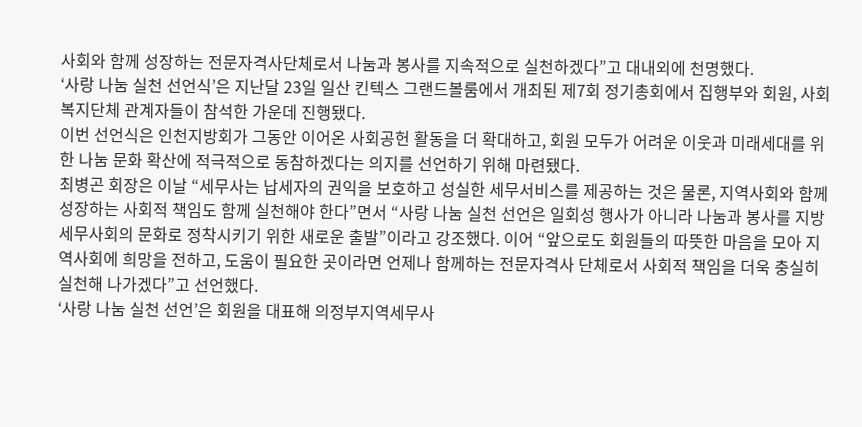사회와 함께 성장하는 전문자격사단체로서 나눔과 봉사를 지속적으로 실천하겠다”고 대내외에 천명했다.
‘사랑 나눔 실천 선언식’은 지난달 23일 일산 킨텍스 그랜드볼룸에서 개최된 제7회 정기총회에서 집행부와 회원, 사회복지단체 관계자들이 참석한 가운데 진행됐다.
이번 선언식은 인천지방회가 그동안 이어온 사회공헌 활동을 더 확대하고, 회원 모두가 어려운 이웃과 미래세대를 위한 나눔 문화 확산에 적극적으로 동참하겠다는 의지를 선언하기 위해 마련됐다.
최병곤 회장은 이날 “세무사는 납세자의 권익을 보호하고 성실한 세무서비스를 제공하는 것은 물론, 지역사회와 함께 성장하는 사회적 책임도 함께 실천해야 한다”면서 “사랑 나눔 실천 선언은 일회성 행사가 아니라 나눔과 봉사를 지방세무사회의 문화로 정착시키기 위한 새로운 출발”이라고 강조했다. 이어 “앞으로도 회원들의 따뜻한 마음을 모아 지역사회에 희망을 전하고, 도움이 필요한 곳이라면 언제나 함께하는 전문자격사 단체로서 사회적 책임을 더욱 충실히 실천해 나가겠다”고 선언했다.
‘사랑 나눔 실천 선언’은 회원을 대표해 의정부지역세무사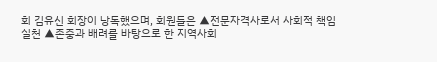회 김유신 회장이 낭독했으며, 회원들은 ▲전문자격사로서 사회적 책임 실천 ▲존중과 배려를 바탕으로 한 지역사회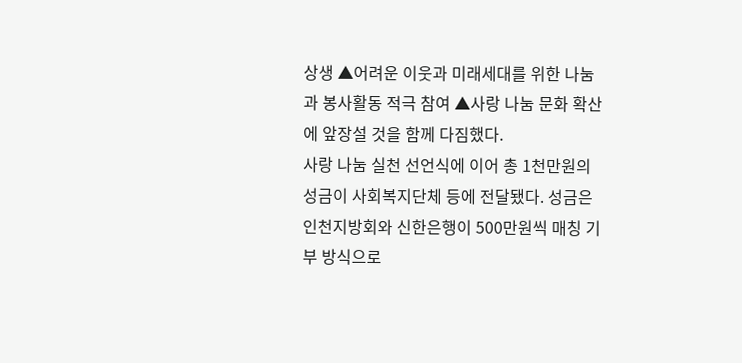상생 ▲어려운 이웃과 미래세대를 위한 나눔과 봉사활동 적극 참여 ▲사랑 나눔 문화 확산에 앞장설 것을 함께 다짐했다.
사랑 나눔 실천 선언식에 이어 총 1천만원의 성금이 사회복지단체 등에 전달됐다. 성금은 인천지방회와 신한은행이 500만원씩 매칭 기부 방식으로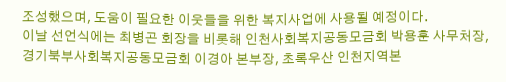조성했으며, 도움이 필요한 이웃들을 위한 복지사업에 사용될 예정이다.
이날 선언식에는 최병곤 회장을 비롯해 인천사회복지공동모금회 박용훈 사무처장, 경기북부사회복지공동모금회 이경아 본부장, 초록우산 인천지역본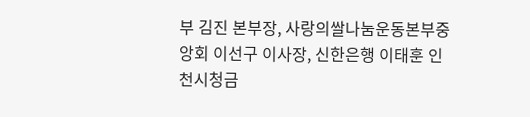부 김진 본부장, 사랑의쌀나눔운동본부중앙회 이선구 이사장, 신한은행 이태훈 인천시청금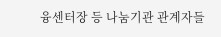융센터장 등 나눔기관 관계자들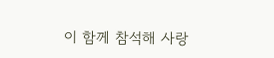이 함께 참석해 사랑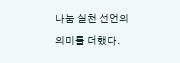나눔 실천 선언의 의미를 더했다.